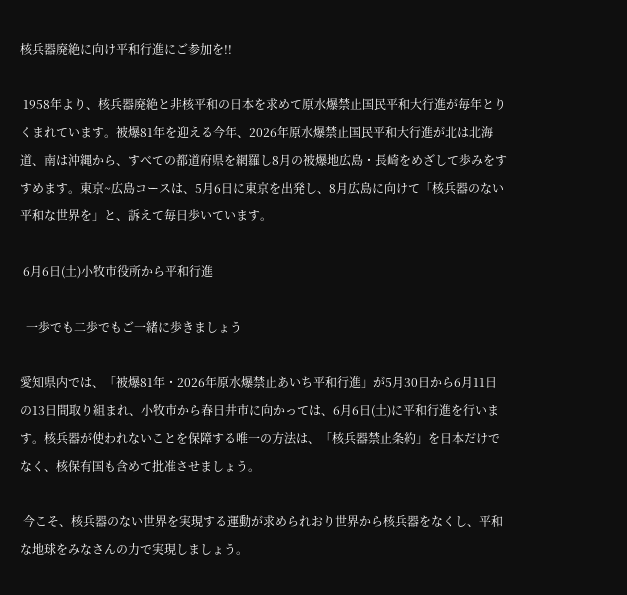核兵器廃絶に向け平和行進にご参加を!!

 1958年より、核兵器廃絶と非核平和の日本を求めて原水爆禁止国民平和大行進が毎年とりくまれています。被爆81年を迎える今年、2026年原水爆禁止国民平和大行進が北は北海道、南は沖縄から、すべての都道府県を網羅し8月の被爆地広島・長崎をめざして歩みをすすめます。東京~広島コースは、5月6日に東京を出発し、8月広島に向けて「核兵器のない平和な世界を」と、訴えて毎日歩いています。

 6月6日(土)小牧市役所から平和行進

  一歩でも二歩でもご一緒に歩きましょう

愛知県内では、「被爆81年・2026年原水爆禁止あいち平和行進」が5月30日から6月11日の13日間取り組まれ、小牧市から春日井市に向かっては、6月6日(土)に平和行進を行います。核兵器が使われないことを保障する唯一の方法は、「核兵器禁止条約」を日本だけでなく、核保有国も含めて批准させましょう。

 今こそ、核兵器のない世界を実現する運動が求められおり世界から核兵器をなくし、平和な地球をみなさんの力で実現しましょう。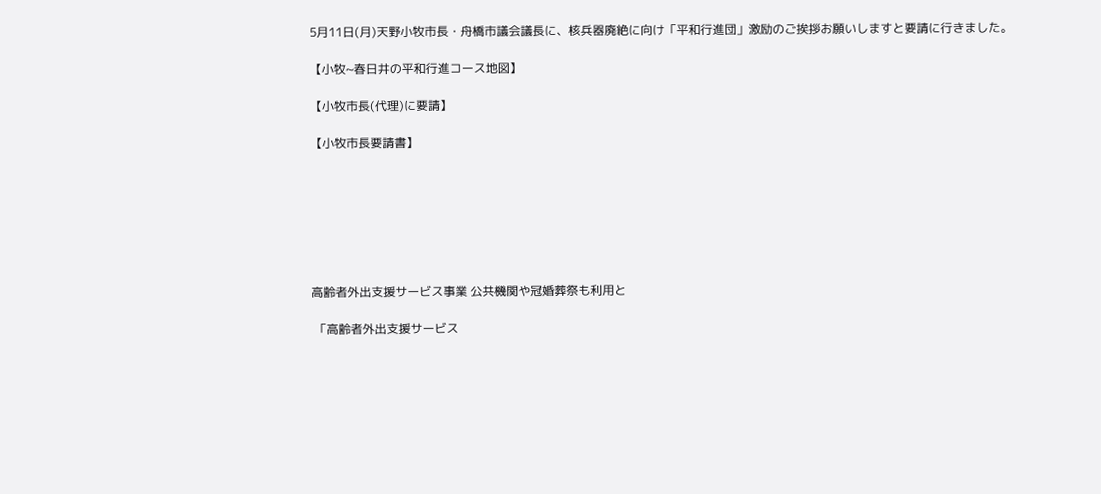5月11日(月)天野小牧市長・舟橋市議会議長に、核兵器廃絶に向け「平和行進団」激励のご挨拶お願いしますと要請に行きました。

【小牧~春日井の平和行進コース地図】

【小牧市長(代理)に要請】

【小牧市長要請書】







高齢者外出支援サービス事業 公共機関や冠婚葬祭も利用と

 「高齢者外出支援サービス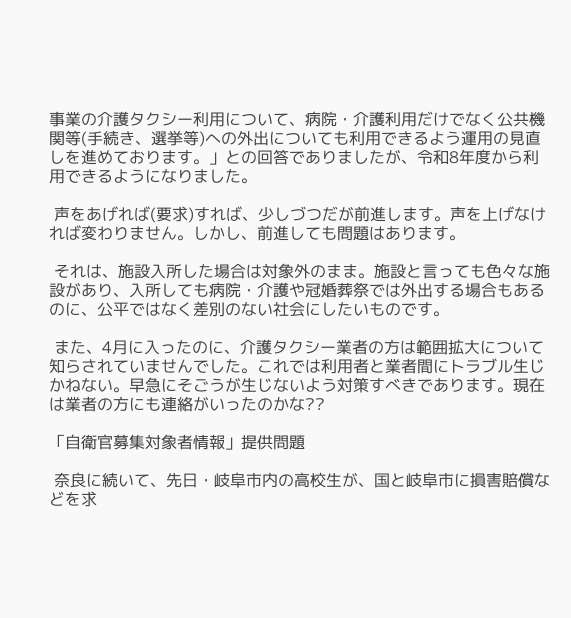事業の介護タクシー利用について、病院・介護利用だけでなく公共機関等(手続き、選挙等)への外出についても利用できるよう運用の見直しを進めております。」との回答でありましたが、令和8年度から利用できるようになりました。

 声をあげれば(要求)すれば、少しづつだが前進します。声を上げなければ変わりません。しかし、前進しても問題はあります。

 それは、施設入所した場合は対象外のまま。施設と言っても色々な施設があり、入所しても病院・介護や冠婚葬祭では外出する場合もあるのに、公平ではなく差別のない社会にしたいものです。

 また、4月に入ったのに、介護タクシー業者の方は範囲拡大について知らされていませんでした。これでは利用者と業者間にトラブル生じかねない。早急にそごうが生じないよう対策すべきであります。現在は業者の方にも連絡がいったのかな??

「自衛官募集対象者情報」提供問題

 奈良に続いて、先日・岐阜市内の高校生が、国と岐阜市に損害賠償などを求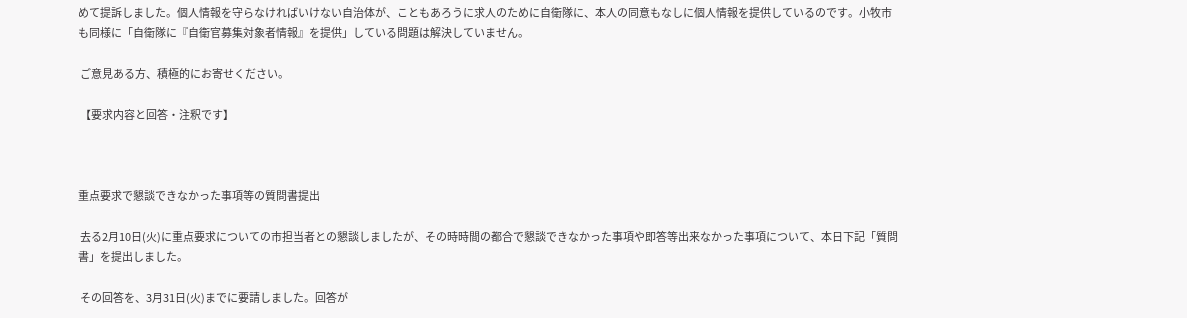めて提訴しました。個人情報を守らなければいけない自治体が、こともあろうに求人のために自衛隊に、本人の同意もなしに個人情報を提供しているのです。小牧市も同様に「自衛隊に『自衛官募集対象者情報』を提供」している問題は解決していません。

 ご意見ある方、積極的にお寄せください。

 【要求内容と回答・注釈です】



重点要求で懇談できなかった事項等の質問書提出

 去る2月10日(火)に重点要求についての市担当者との懇談しましたが、その時時間の都合で懇談できなかった事項や即答等出来なかった事項について、本日下記「質問書」を提出しました。

 その回答を、3月31日(火)までに要請しました。回答が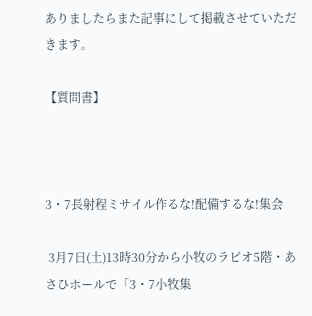ありましたらまた記事にして掲載させていただきます。

【質問書】



3・7長射程ミサイル作るな!配備するな!集会

 3月7日(土)13時30分から小牧のラピオ5階・あさひホールで「3・7小牧集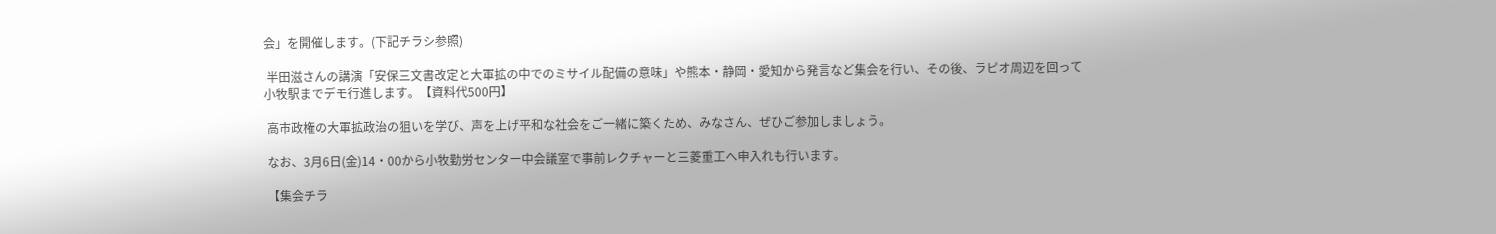会」を開催します。(下記チラシ参照)

 半田滋さんの講演「安保三文書改定と大軍拡の中でのミサイル配備の意味」や熊本・静岡・愛知から発言など集会を行い、その後、ラピオ周辺を回って小牧駅までデモ行進します。【資料代500円】

 高市政権の大軍拡政治の狙いを学び、声を上げ平和な社会をご一緒に築くため、みなさん、ぜひご参加しましょう。

 なお、3月6日(金)14・00から小牧勤労センター中会議室で事前レクチャーと三菱重工へ申入れも行います。

 【集会チラ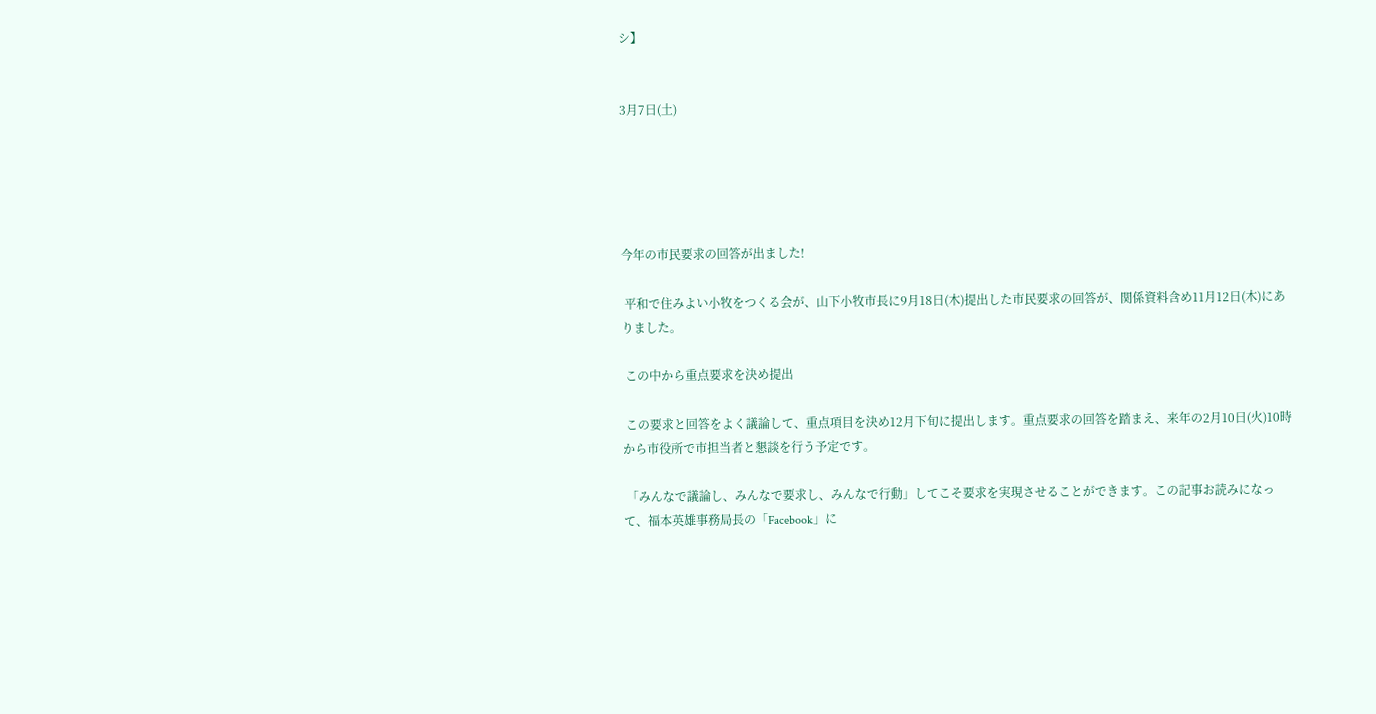シ】


3月7日(土)





今年の市民要求の回答が出ました!

 平和で住みよい小牧をつくる会が、山下小牧市長に9月18日(木)提出した市民要求の回答が、関係資料含め11月12日(木)にありました。

 この中から重点要求を決め提出

 この要求と回答をよく議論して、重点項目を決め12月下旬に提出します。重点要求の回答を踏まえ、来年の2月10日(火)10時から市役所で市担当者と懇談を行う予定です。

 「みんなで議論し、みんなで要求し、みんなで行動」してこそ要求を実現させることができます。この記事お読みになって、福本英雄事務局長の「Facebook」に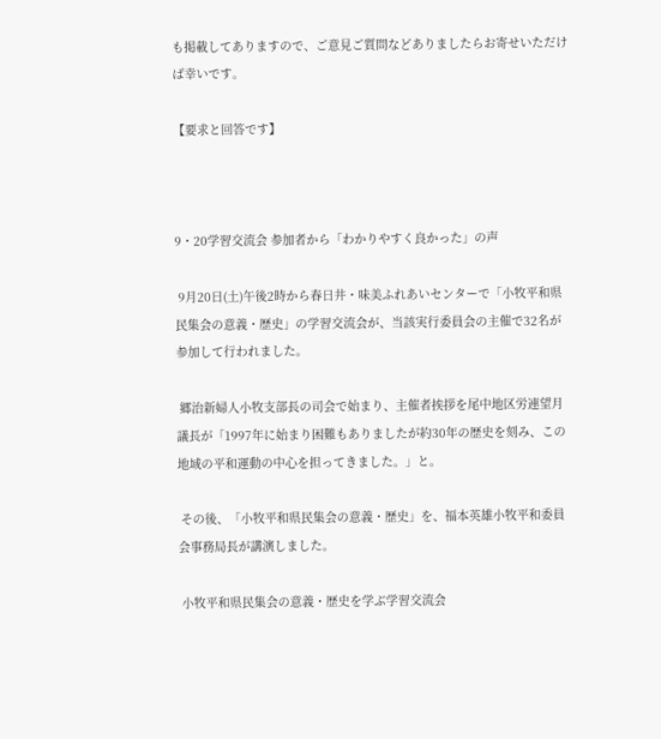も掲載してありますので、ご意見ご質問などありましたらお寄せいただけば幸いです。

【要求と回答です】



9・20学習交流会 参加者から「わかりやすく良かった」の声

 9月20日(土)午後2時から春日井・味美ふれあいセンターで「小牧平和県民集会の意義・歴史」の学習交流会が、当該実行委員会の主催で32名が参加して行われました。

 郷治新婦人小牧支部長の司会で始まり、主催者挨拶を尾中地区労連望月議長が「1997年に始まり困難もありましたが約30年の歴史を刻み、この地域の平和運動の中心を担ってきました。」と。

 その後、「小牧平和県民集会の意義・歴史」を、福本英雄小牧平和委員会事務局長が講演しました。

 小牧平和県民集会の意義・歴史を学ぶ学習交流会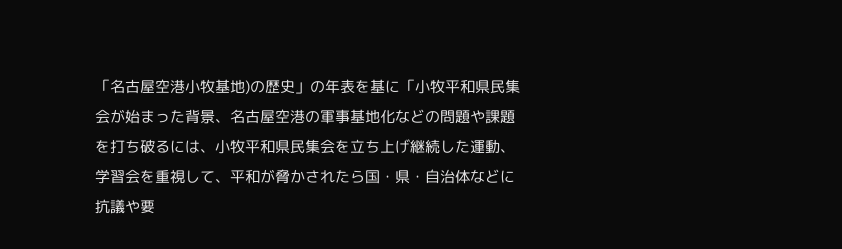「名古屋空港小牧基地)の歴史」の年表を基に「小牧平和県民集会が始まった背景、名古屋空港の軍事基地化などの問題や課題を打ち破るには、小牧平和県民集会を立ち上げ継続した運動、学習会を重視して、平和が脅かされたら国・県・自治体などに抗議や要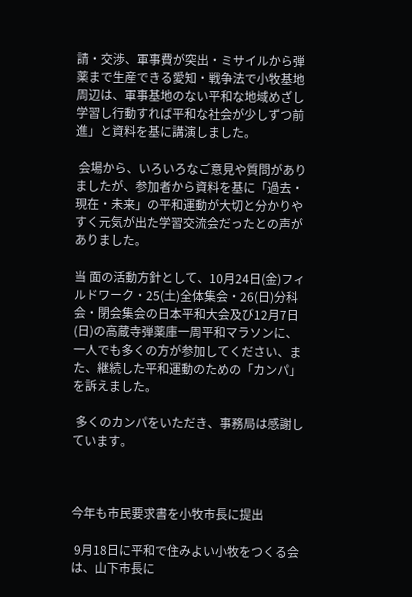請・交渉、軍事費が突出・ミサイルから弾薬まで生産できる愛知・戦争法で小牧基地周辺は、軍事基地のない平和な地域めざし学習し行動すれば平和な社会が少しずつ前進」と資料を基に講演しました。

 会場から、いろいろなご意見や質問がありましたが、参加者から資料を基に「過去・現在・未来」の平和運動が大切と分かりやすく元気が出た学習交流会だったとの声がありました。

当 面の活動方針として、10月24日(金)フィルドワーク・25(土)全体集会・26(日)分科会・閉会集会の日本平和大会及び12月7日(日)の高蔵寺弾薬庫一周平和マラソンに、一人でも多くの方が参加してください、また、継続した平和運動のための「カンパ」を訴えました。

 多くのカンパをいただき、事務局は感謝しています。



今年も市民要求書を小牧市長に提出

 9月18日に平和で住みよい小牧をつくる会は、山下市長に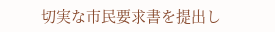切実な市民要求書を提出し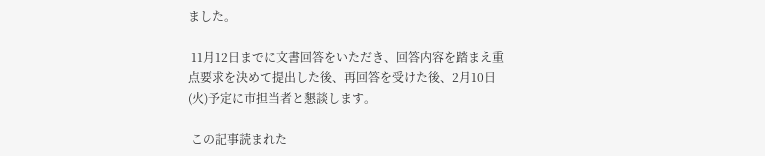ました。

 11月12日までに文書回答をいただき、回答内容を踏まえ重点要求を決めて提出した後、再回答を受けた後、2月10日(火)予定に市担当者と懇談します。

 この記事読まれた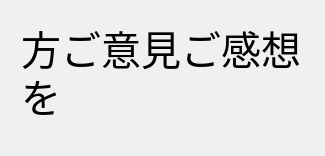方ご意見ご感想を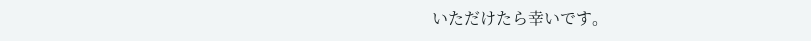いただけたら幸いです。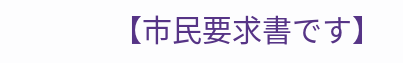【市民要求書です】